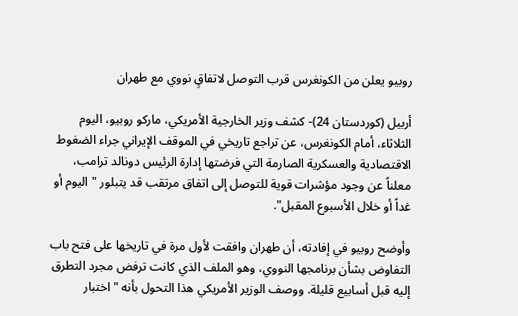روبيو يعلن من الكونغرس قرب التوصل لاتفاقٍ نووي مع طهران

أربيل (كوردستان 24)- كشف وزير الخارجية الأمريكي، ماركو روبيو، اليوم الثلاثاء، أمام الكونغرس، عن تراجع تاريخي في الموقف الإيراني جراء الضغوط الاقتصادية والعسكرية الصارمة التي فرضتها إدارة الرئيس دونالد ترامب، معلناً عن وجود مؤشرات قوية للتوصل إلى اتفاق مرتقب قد يتبلور "اليوم أو غداً أو خلال الأسبوع المقبل".

وأوضح روبيو في إفادته، أن طهران وافقت لأول مرة في تاريخها على فتح باب التفاوض بشأن برنامجها النووي، وهو الملف الذي كانت ترفض مجرد التطرق إليه قبل أسابيع قليلة. ووصف الوزير الأمريكي هذا التحول بأنه "اختبار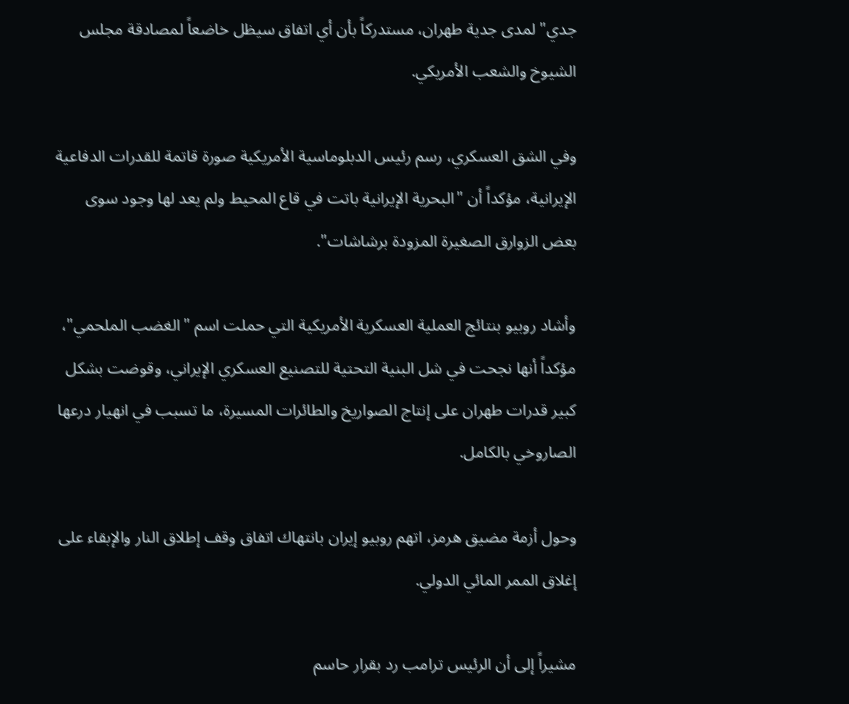جدي" لمدى جدية طهران، مستدركاً بأن أي اتفاق سيظل خاضعاً لمصادقة مجلس الشيوخ والشعب الأمريكي.

وفي الشق العسكري، رسم رئيس الدبلوماسية الأمريكية صورة قاتمة للقدرات الدفاعية الإيرانية، مؤكداً أن "البحرية الإيرانية باتت في قاع المحيط ولم يعد لها وجود سوى بعض الزوارق الصغيرة المزودة برشاشات".

وأشاد روبيو بنتائج العملية العسكرية الأمريكية التي حملت اسم "الغضب الملحمي"، مؤكداً أنها نجحت في شل البنية التحتية للتصنيع العسكري الإيراني، وقوضت بشكل كبير قدرات طهران على إنتاج الصواريخ والطائرات المسيرة، ما تسبب في انهيار درعها الصاروخي بالكامل.

وحول أزمة مضيق هرمز، اتهم روبيو إيران بانتهاك اتفاق وقف إطلاق النار والإبقاء على إغلاق الممر المائي الدولي.

مشيراً إلى أن الرئيس ترامب رد بقرار حاسم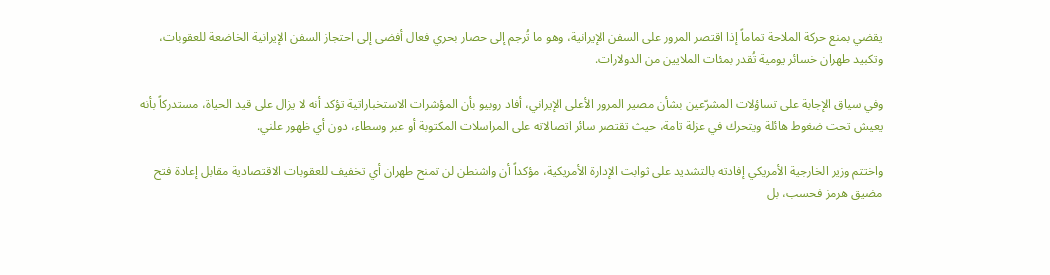يقضي بمنع حركة الملاحة تماماً إذا اقتصر المرور على السفن الإيرانية، وهو ما تُرجم إلى حصار بحري فعال أفضى إلى احتجاز السفن الإيرانية الخاضعة للعقوبات، وتكبيد طهران خسائر يومية تُقدر بمئات الملايين من الدولارات.

وفي سياق الإجابة على تساؤلات المشرّعين بشأن مصير المرور الأعلى الإيراني، أفاد روبيو بأن المؤشرات الاستخباراتية تؤكد أنه لا يزال على قيد الحياة، مستدركاً بأنه يعيش تحت ضغوط هائلة ويتحرك في عزلة تامة، حيث تقتصر سائر اتصالاته على المراسلات المكتوبة أو عبر وسطاء، دون أي ظهور علني.

واختتم وزير الخارجية الأمريكي إفادته بالتشديد على ثوابت الإدارة الأمريكية، مؤكداً أن واشنطن لن تمنح طهران أي تخفيف للعقوبات الاقتصادية مقابل إعادة فتح مضيق هرمز فحسب، بل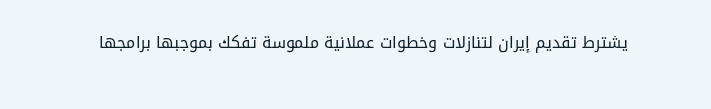يشترط تقديم إيران لتنازلات وخطوات عملانية ملموسة تفكك بموجبها برامجها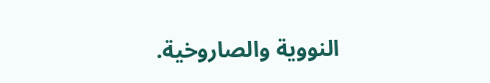النووية والصاروخية.